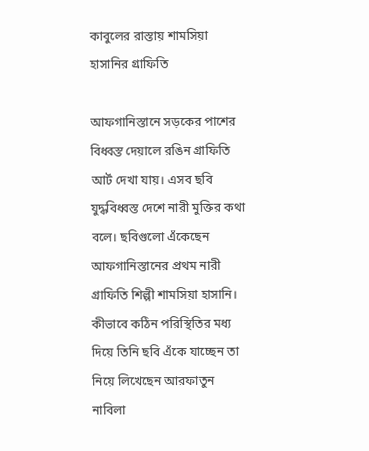কাবুলের রাস্তায় শামসিয়া হাসানির গ্রাফিতি

আফগানিস্তানে সড়কের পাশের বিধ্বস্ত দেয়ালে রঙিন গ্রাফিতি আর্ট দেখা যায়। এসব ছবি যুদ্ধবিধ্বস্ত দেশে নারী মুক্তির কথা বলে। ছবিগুলো এঁকেছেন আফগানিস্তানের প্রথম নারী গ্রাফিতি শিল্পী শামসিয়া হাসানি। কীভাবে কঠিন পরিস্থিতির মধ্য দিয়ে তিনি ছবি এঁকে যাচ্ছেন তা নিয়ে লিখেছেন আরফাতুন নাবিলা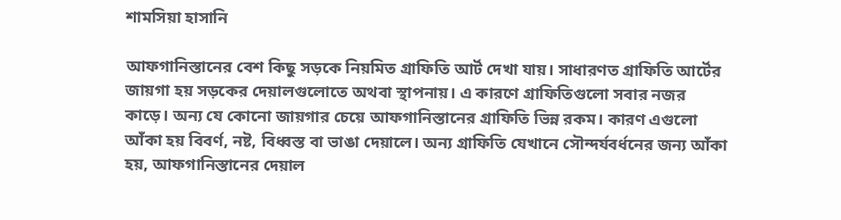শামসিয়া হাসানি

আফগানিস্তানের বেশ কিছু সড়কে নিয়মিত গ্রাফিতি আর্ট দেখা যায়। সাধারণত গ্রাফিতি আর্টের জায়গা হয় সড়কের দেয়ালগুলোতে অথবা স্থাপনায়। এ কারণে গ্রাফিতিগুলো সবার নজর কাড়ে। অন্য যে কোনো জায়গার চেয়ে আফগানিস্তানের গ্রাফিতি ভিন্ন রকম। কারণ এগুলো আঁকা হয় বিবর্ণ, নষ্ট, বিধ্বস্ত বা ভাঙা দেয়ালে। অন্য গ্রাফিতি যেখানে সৌন্দর্যবর্ধনের জন্য আঁকা হয়, আফগানিস্তানের দেয়াল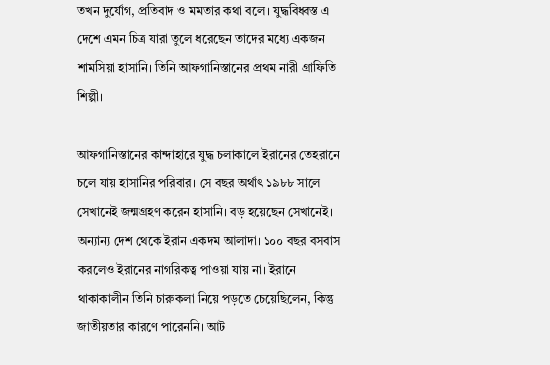তখন দুর্যোগ, প্রতিবাদ ও মমতার কথা বলে। যুদ্ধবিধ্বস্ত এ দেশে এমন চিত্র যারা তুলে ধরেছেন তাদের মধ্যে একজন শামসিয়া হাসানি। তিনি আফগানিস্তানের প্রথম নারী গ্রাফিতি শিল্পী।

আফগানিস্তানের কান্দাহারে যুদ্ধ চলাকালে ইরানের তেহরানে চলে যায় হাসানির পরিবার। সে বছর অর্থাৎ ১৯৮৮ সালে সেখানেই জন্মগ্রহণ করেন হাসানি। বড় হয়েছেন সেখানেই। অন্যান্য দেশ থেকে ইরান একদম আলাদা। ১০০ বছর বসবাস করলেও ইরানের নাগরিকত্ব পাওয়া যায় না। ইরানে থাকাকালীন তিনি চারুকলা নিয়ে পড়তে চেয়েছিলেন, কিন্তু জাতীয়তার কারণে পারেননি। আট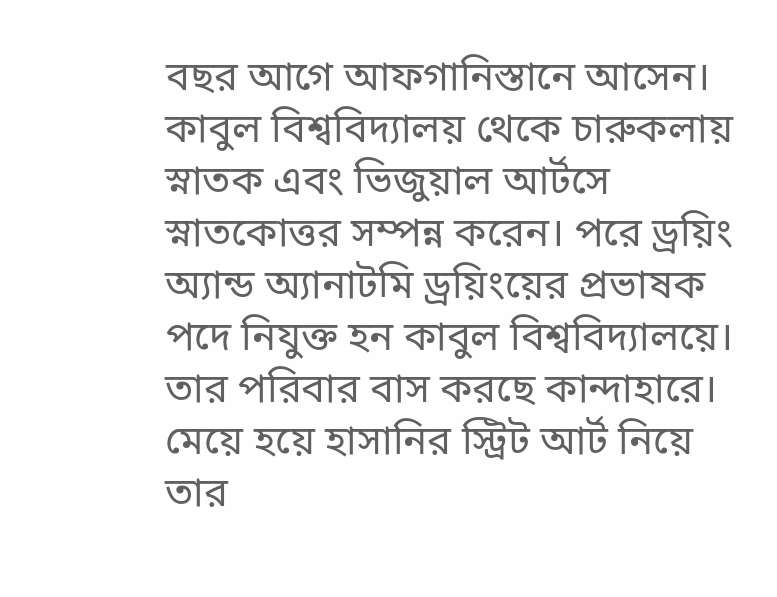বছর আগে আফগানিস্তানে আসেন। কাবুল বিশ্ববিদ্যালয় থেকে চারুকলায় স্নাতক এবং ভিজুয়াল আর্টসে স্নাতকোত্তর সম্পন্ন করেন। পরে ড্রয়িং অ্যান্ড অ্যানাটমি ড্রয়িংয়ের প্রভাষক পদে নিযুক্ত হন কাবুল বিশ্ববিদ্যালয়ে। তার পরিবার বাস করছে কান্দাহারে। মেয়ে হয়ে হাসানির স্ট্রিট আর্ট নিয়ে তার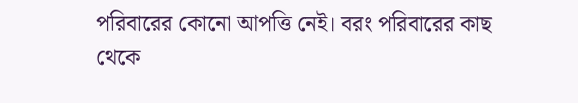পরিবারের কোনো আপত্তি নেই। বরং পরিবারের কাছ থেকে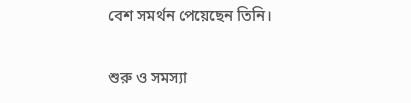বেশ সমর্থন পেয়েছেন তিনি।

শুরু ও সমস্যা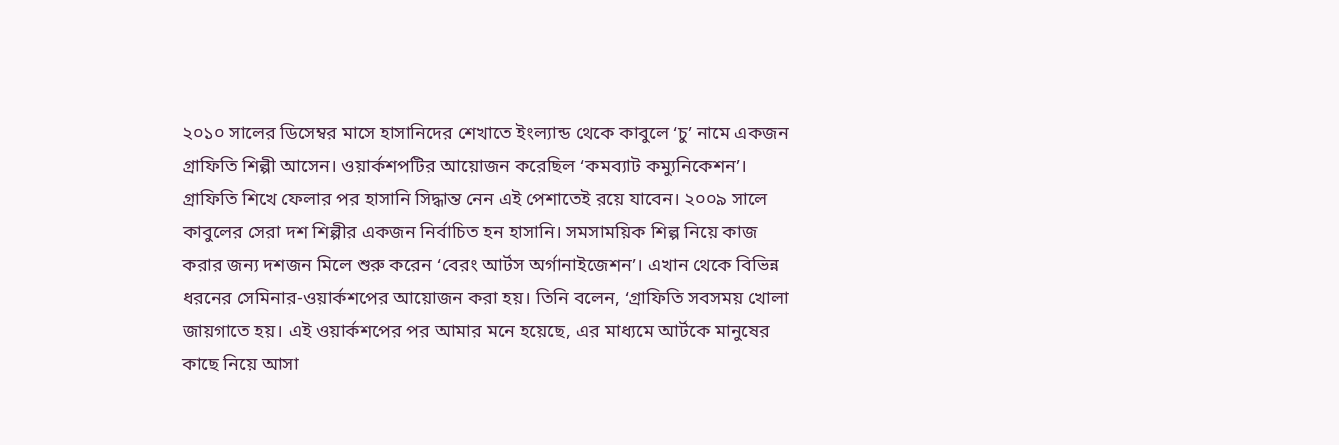২০১০ সালের ডিসেম্বর মাসে হাসানিদের শেখাতে ইংল্যান্ড থেকে কাবুলে ‘চু’ নামে একজন গ্রাফিতি শিল্পী আসেন। ওয়ার্কশপটির আয়োজন করেছিল ‘কমব্যাট কম্যুনিকেশন’। গ্রাফিতি শিখে ফেলার পর হাসানি সিদ্ধান্ত নেন এই পেশাতেই রয়ে যাবেন। ২০০৯ সালে কাবুলের সেরা দশ শিল্পীর একজন নির্বাচিত হন হাসানি। সমসাময়িক শিল্প নিয়ে কাজ করার জন্য দশজন মিলে শুরু করেন ‘বেরং আর্টস অর্গানাইজেশন’। এখান থেকে বিভিন্ন ধরনের সেমিনার-ওয়ার্কশপের আয়োজন করা হয়। তিনি বলেন, ‘গ্রাফিতি সবসময় খোলা জায়গাতে হয়। এই ওয়ার্কশপের পর আমার মনে হয়েছে, এর মাধ্যমে আর্টকে মানুষের কাছে নিয়ে আসা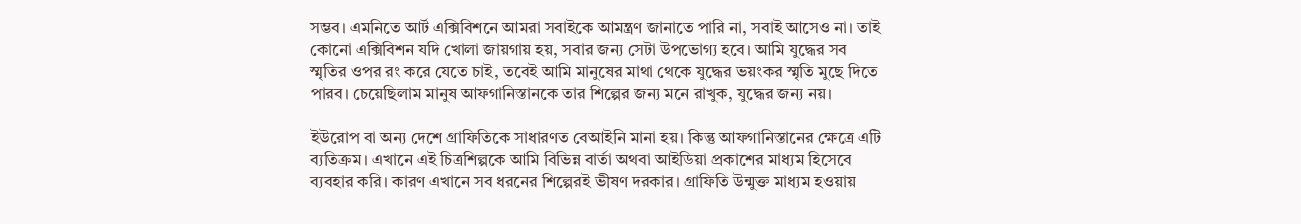সম্ভব। এমনিতে আর্ট এক্সিবিশনে আমরা সবাইকে আমন্ত্রণ জানাতে পারি না, সবাই আসেও না। তাই কোনো এক্সিবিশন যদি খোলা জায়গায় হয়, সবার জন্য সেটা উপভোগ্য হবে। আমি যুদ্ধের সব স্মৃতির ওপর রং করে যেতে চাই, তবেই আমি মানুষের মাথা থেকে যুদ্ধের ভয়ংকর স্মৃতি মুছে দিতে পারব। চেয়েছিলাম মানুষ আফগানিস্তানকে তার শিল্পের জন্য মনে রাখুক, যুদ্ধের জন্য নয়।

ইউরোপ বা অন্য দেশে গ্রাফিতিকে সাধারণত বেআইনি মানা হয়। কিন্তু আফগানিস্তানের ক্ষেত্রে এটি ব্যতিক্রম। এখানে এই চিত্রশিল্পকে আমি বিভিন্ন বার্তা অথবা আইডিয়া প্রকাশের মাধ্যম হিসেবে ব্যবহার করি। কারণ এখানে সব ধরনের শিল্পেরই ভীষণ দরকার। গ্রাফিতি উন্মুক্ত মাধ্যম হওয়ায়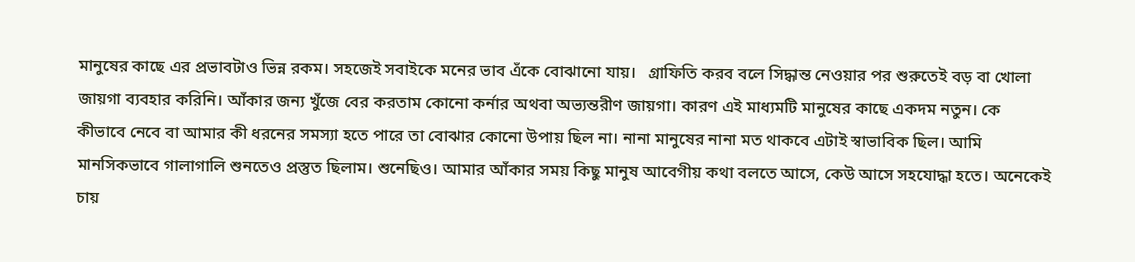মানুষের কাছে এর প্রভাবটাও ভিন্ন রকম। সহজেই সবাইকে মনের ভাব এঁকে বোঝানো যায়।   গ্রাফিতি করব বলে সিদ্ধান্ত নেওয়ার পর শুরুতেই বড় বা খোলা জায়গা ব্যবহার করিনি। আঁকার জন্য খুঁজে বের করতাম কোনো কর্নার অথবা অভ্যন্তরীণ জায়গা। কারণ এই মাধ্যমটি মানুষের কাছে একদম নতুন। কে কীভাবে নেবে বা আমার কী ধরনের সমস্যা হতে পারে তা বোঝার কোনো উপায় ছিল না। নানা মানুষের নানা মত থাকবে এটাই স্বাভাবিক ছিল। আমি মানসিকভাবে গালাগালি শুনতেও প্রস্তুত ছিলাম। শুনেছিও। আমার আঁকার সময় কিছু মানুষ আবেগীয় কথা বলতে আসে, কেউ আসে সহযোদ্ধা হতে। অনেকেই চায়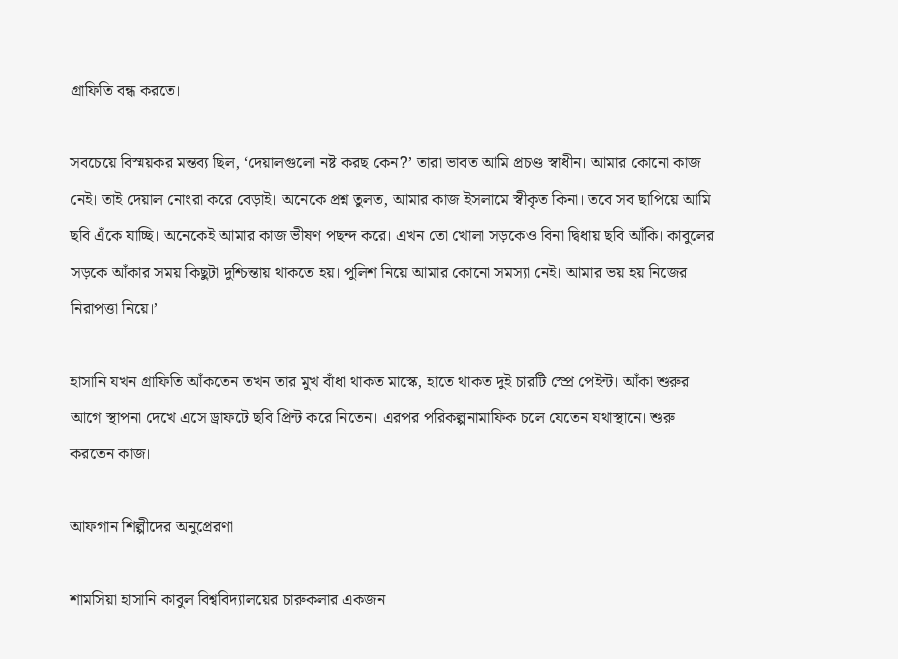গ্রাফিতি বন্ধ করতে।

সবচেয়ে বিস্ময়কর মন্তব্য ছিল, ‘দেয়ালগুলো নষ্ট করছ কেন?’ তারা ভাবত আমি প্রচণ্ড স্বাধীন। আমার কোনো কাজ নেই। তাই দেয়াল নোংরা করে বেড়াই। অনেকে প্রশ্ন তুলত, আমার কাজ ইসলামে স্বীকৃত কিনা। তবে সব ছাপিয়ে আমি ছবি এঁকে যাচ্ছি। অনেকেই আমার কাজ ভীষণ পছন্দ করে। এখন তো খোলা সড়কেও বিনা দ্বিধায় ছবি আঁকি। কাবুলের সড়কে আঁকার সময় কিছুটা দুশ্চিন্তায় থাকতে হয়। পুলিশ নিয়ে আমার কোনো সমস্যা নেই। আমার ভয় হয় নিজের নিরাপত্তা নিয়ে।’

হাসানি যখন গ্রাফিতি আঁকতেন তখন তার মুখ বাঁধা থাকত মাস্কে, হাতে থাকত দুই চারটি স্প্রে পেইন্ট। আঁকা শুরুর আগে স্থাপনা দেখে এসে ড্রাফটে ছবি প্রিন্ট করে নিতেন। এরপর পরিকল্পনামাফিক চলে যেতেন যথাস্থানে। শুরু করতেন কাজ।

আফগান শিল্পীদের অনুপ্রেরণা

শামসিয়া হাসানি কাবুল বিশ্ববিদ্যালয়ের চারুকলার একজন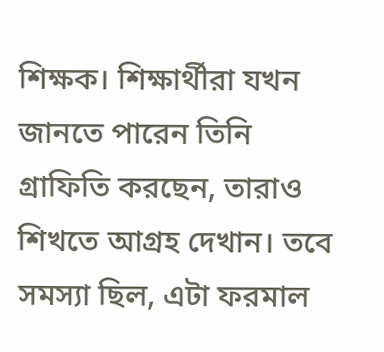শিক্ষক। শিক্ষার্থীরা যখন জানতে পারেন তিনি গ্রাফিতি করছেন, তারাও শিখতে আগ্রহ দেখান। তবে সমস্যা ছিল, এটা ফরমাল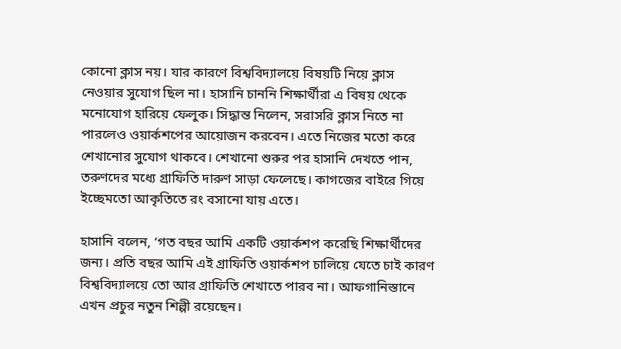কোনো ক্লাস নয়। যার কারণে বিশ্ববিদ্যালয়ে বিষয়টি নিয়ে ক্লাস নেওয়ার সুযোগ ছিল না। হাসানি চাননি শিক্ষার্থীরা এ বিষয় থেকে মনোযোগ হারিয়ে ফেলুক। সিদ্ধান্ত নিলেন, সরাসরি ক্লাস নিতে না পারলেও ওয়ার্কশপের আয়োজন করবেন। এতে নিজের মতো করে শেখানোর সুযোগ থাকবে। শেখানো শুরুর পর হাসানি দেখতে পান, তরুণদের মধ্যে গ্রাফিতি দারুণ সাড়া ফেলেছে। কাগজের বাইরে গিয়ে ইচ্ছেমতো আকৃতিতে রং বসানো যায় এতে।

হাসানি বলেন, ‘গত বছর আমি একটি ওয়ার্কশপ করেছি শিক্ষার্থীদের জন্য। প্রতি বছর আমি এই গ্রাফিতি ওয়ার্কশপ চালিয়ে যেতে চাই কারণ বিশ্ববিদ্যালয়ে তো আর গ্রাফিতি শেখাতে পারব না। আফগানিস্তানে এখন প্রচুর নতুন শিল্পী রয়েছেন।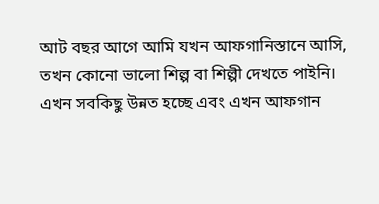আট বছর আগে আমি যখন আফগানিস্তানে আসি, তখন কোনো ভালো শিল্প বা শিল্পী দেখতে পাইনি। এখন সবকিছু উন্নত হচ্ছে এবং এখন আফগান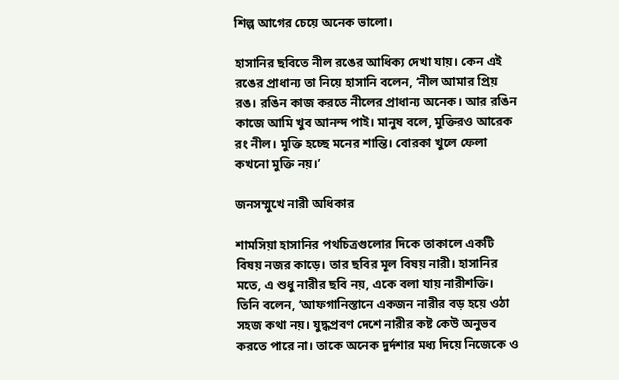শিল্প আগের চেয়ে অনেক ভালো।

হাসানির ছবিতে নীল রঙের আধিক্য দেখা যায়। কেন এই রঙের প্রাধান্য তা নিয়ে হাসানি বলেন, ‘নীল আমার প্রিয় রঙ। রঙিন কাজ করতে নীলের প্রাধান্য অনেক। আর রঙিন কাজে আমি খুব আনন্দ পাই। মানুষ বলে, মুক্তিরও আরেক রং নীল। মুক্তি হচ্ছে মনের শান্তি। বোরকা খুলে ফেলা কখনো মুক্তি নয়।’

জনসম্মুখে নারী অধিকার

শামসিয়া হাসানির পথচিত্রগুলোর দিকে তাকালে একটি বিষয় নজর কাড়ে। তার ছবির মূল বিষয় নারী। হাসানির মতে, এ শুধু নারীর ছবি নয়, একে বলা যায় নারীশক্তি। তিনি বলেন, ‘আফগানিস্তানে একজন নারীর বড় হয়ে ওঠা সহজ কথা নয়। যুদ্ধপ্রবণ দেশে নারীর কষ্ট কেউ অনুভব করতে পারে না। তাকে অনেক দুর্দশার মধ্য দিয়ে নিজেকে ও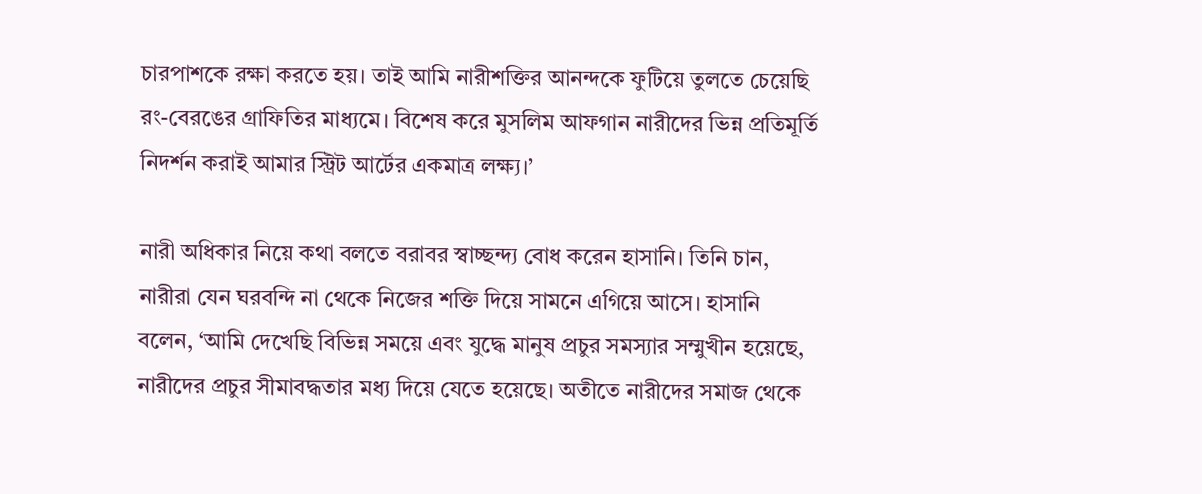চারপাশকে রক্ষা করতে হয়। তাই আমি নারীশক্তির আনন্দকে ফুটিয়ে তুলতে চেয়েছি রং-বেরঙের গ্রাফিতির মাধ্যমে। বিশেষ করে মুসলিম আফগান নারীদের ভিন্ন প্রতিমূর্তি নিদর্শন করাই আমার স্ট্রিট আর্টের একমাত্র লক্ষ্য।’

নারী অধিকার নিয়ে কথা বলতে বরাবর স্বাচ্ছন্দ্য বোধ করেন হাসানি। তিনি চান, নারীরা যেন ঘরবন্দি না থেকে নিজের শক্তি দিয়ে সামনে এগিয়ে আসে। হাসানি বলেন, ‘আমি দেখেছি বিভিন্ন সময়ে এবং যুদ্ধে মানুষ প্রচুর সমস্যার সম্মুখীন হয়েছে, নারীদের প্রচুর সীমাবদ্ধতার মধ্য দিয়ে যেতে হয়েছে। অতীতে নারীদের সমাজ থেকে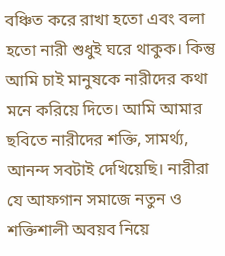বঞ্চিত করে রাখা হতো এবং বলা হতো নারী শুধুই ঘরে থাকুক। কিন্তু আমি চাই মানুষকে নারীদের কথা মনে করিয়ে দিতে। আমি আমার ছবিতে নারীদের শক্তি, সামর্থ্য, আনন্দ সবটাই দেখিয়েছি। নারীরা যে আফগান সমাজে নতুন ও শক্তিশালী অবয়ব নিয়ে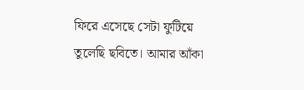ফিরে এসেছে সেটা ফুটিয়ে তুলেছি ছবিতে। আমার আঁকা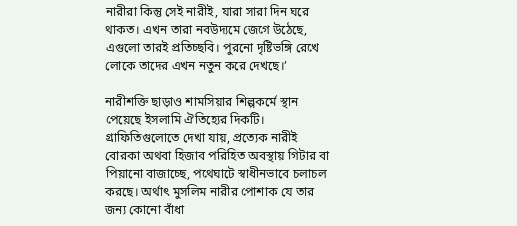নারীরা কিন্তু সেই নারীই, যারা সারা দিন ঘরে থাকত। এখন তারা নবউদ্যমে জেগে উঠেছে, এগুলো তারই প্রতিচ্ছবি। পুরনো দৃষ্টিভঙ্গি রেখে লোকে তাদের এখন নতুন করে দেখছে।’

নারীশক্তি ছাড়াও শামসিয়ার শিল্পকর্মে স্থান পেয়েছে ইসলামি ঐতিহ্যের দিকটি। গ্রাফিতিগুলোতে দেখা যায়, প্রত্যেক নারীই বোরকা অথবা হিজাব পরিহিত অবস্থায় গিটার বা পিয়ানো বাজাচ্ছে, পথেঘাটে স্বাধীনভাবে চলাচল করছে। অর্থাৎ মুসলিম নারীর পোশাক যে তার জন্য কোনো বাঁধা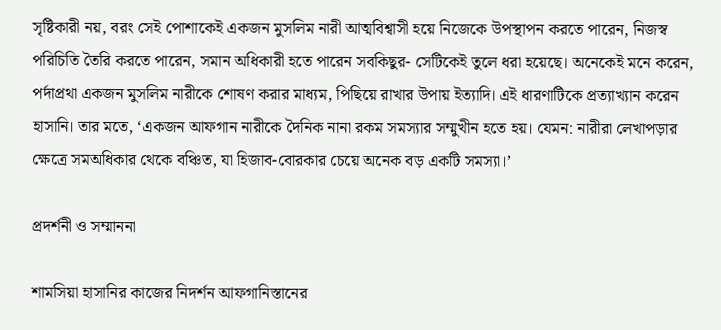সৃষ্টিকারী নয়, বরং সেই পোশাকেই একজন মুসলিম নারী আত্মবিশ্বাসী হয়ে নিজেকে উপস্থাপন করতে পারেন, নিজস্ব পরিচিতি তৈরি করতে পারেন, সমান অধিকারী হতে পারেন সবকিছুর- সেটিকেই তুলে ধরা হয়েছে। অনেকেই মনে করেন, পর্দাপ্রথা একজন মুসলিম নারীকে শোষণ করার মাধ্যম, পিছিয়ে রাখার উপায় ইত্যাদি। এই ধারণাটিকে প্রত্যাখ্যান করেন হাসানি। তার মতে, ‘একজন আফগান নারীকে দৈনিক নানা রকম সমস্যার সম্মুখীন হতে হয়। যেমন: নারীরা লেখাপড়ার ক্ষেত্রে সমঅধিকার থেকে বঞ্চিত, যা হিজাব-বোরকার চেয়ে অনেক বড় একটি সমস্যা।’

প্রদর্শনী ও সম্মাননা

শামসিয়া হাসানির কাজের নিদর্শন আফগানিস্তানের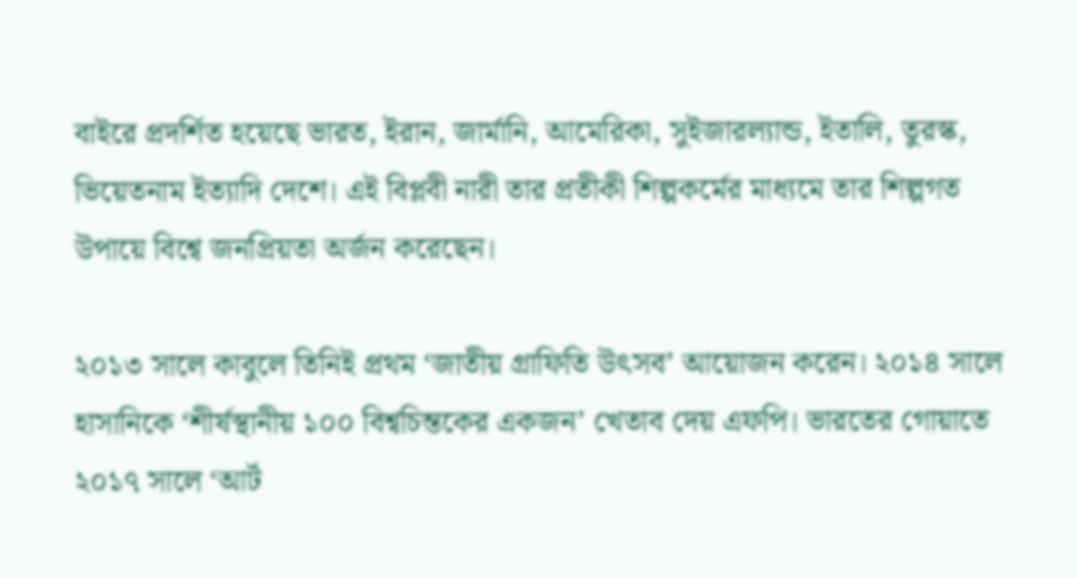বাইরে প্রদর্শিত হয়েছে ভারত, ইরান, জার্মানি, আমেরিকা, সুইজারল্যান্ড, ইতালি, তুরস্ক, ভিয়েতনাম ইত্যাদি দেশে। এই বিপ্লবী নারী তার প্রতীকী শিল্পকর্মের মাধ্যমে তার শিল্পগত উপায়ে বিশ্বে জনপ্রিয়তা অর্জন করেছেন।

২০১৩ সালে কাবুলে তিনিই প্রথম ‘জাতীয় গ্রাফিতি উৎসব’ আয়োজন করেন। ২০১৪ সালে হাসানিকে ‘শীর্ষস্থানীয় ১০০ বিশ্বচিন্তকের একজন’ খেতাব দেয় এফপি। ভারতের গোয়াতে ২০১৭ সালে ‘আর্ট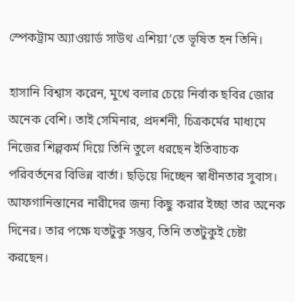স্পেকট্রাম অ্যাওয়ার্ড সাউথ এশিয়া’তে ভূষিত হন তিনি।

হাসানি বিশ্বাস করেন, মুখে বলার চেয়ে নির্বাক ছবির জোর অনেক বেশি। তাই সেমিনার, প্রদর্শনী, চিত্রকর্মের মাধ্যমে নিজের শিল্পকর্ম দিয়ে তিনি তুলে ধরছেন ইতিবাচক পরিবর্তনের বিভিন্ন বার্তা। ছড়িয়ে দিচ্ছেন স্বাধীনতার সুবাস। আফগানিস্তানের নারীদের জন্য কিছু করার ইচ্ছা তার অনেক দিনের। তার পক্ষে যতটুকু সম্ভব, তিনি ততটুকুই চেষ্টা করছেন।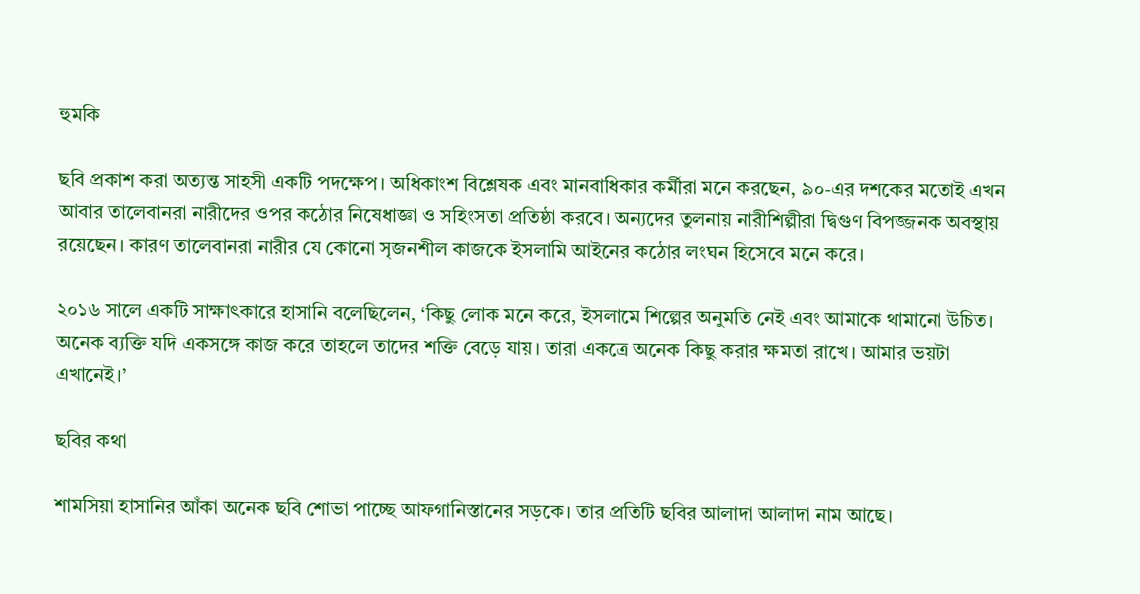হুমকি

ছবি প্রকাশ করা অত্যন্ত সাহসী একটি পদক্ষেপ। অধিকাংশ বিশ্লেষক এবং মানবাধিকার কর্মীরা মনে করছেন, ৯০-এর দশকের মতোই এখন আবার তালেবানরা নারীদের ওপর কঠোর নিষেধাজ্ঞা ও সহিংসতা প্রতিষ্ঠা করবে। অন্যদের তুলনায় নারীশিল্পীরা দ্বিগুণ বিপজ্জনক অবস্থায় রয়েছেন। কারণ তালেবানরা নারীর যে কোনো সৃজনশীল কাজকে ইসলামি আইনের কঠোর লংঘন হিসেবে মনে করে।

২০১৬ সালে একটি সাক্ষাৎকারে হাসানি বলেছিলেন, ‘কিছু লোক মনে করে, ইসলামে শিল্পের অনুমতি নেই এবং আমাকে থামানো উচিত। অনেক ব্যক্তি যদি একসঙ্গে কাজ করে তাহলে তাদের শক্তি বেড়ে যায়। তারা একত্রে অনেক কিছু করার ক্ষমতা রাখে। আমার ভয়টা এখানেই।’

ছবির কথা

শামসিয়া হাসানির আঁকা অনেক ছবি শোভা পাচ্ছে আফগানিস্তানের সড়কে। তার প্রতিটি ছবির আলাদা আলাদা নাম আছে।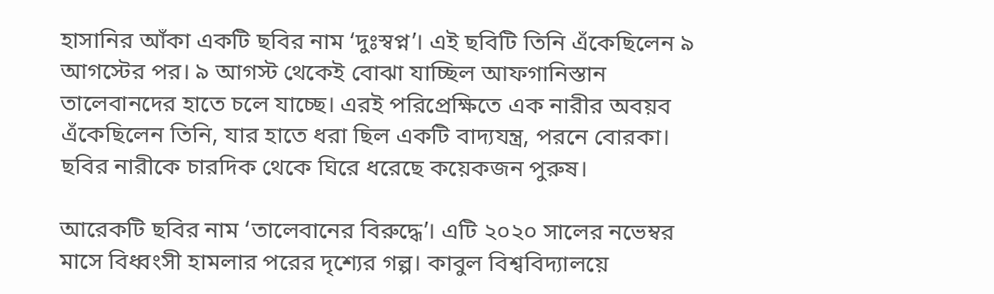হাসানির আঁকা একটি ছবির নাম ‘দুঃস্বপ্ন’। এই ছবিটি তিনি এঁকেছিলেন ৯ আগস্টের পর। ৯ আগস্ট থেকেই বোঝা যাচ্ছিল আফগানিস্তান তালেবানদের হাতে চলে যাচ্ছে। এরই পরিপ্রেক্ষিতে এক নারীর অবয়ব এঁকেছিলেন তিনি, যার হাতে ধরা ছিল একটি বাদ্যযন্ত্র, পরনে বোরকা। ছবির নারীকে চারদিক থেকে ঘিরে ধরেছে কয়েকজন পুরুষ।

আরেকটি ছবির নাম ‘তালেবানের বিরুদ্ধে’। এটি ২০২০ সালের নভেম্বর মাসে বিধ্বংসী হামলার পরের দৃশ্যের গল্প। কাবুল বিশ্ববিদ্যালয়ে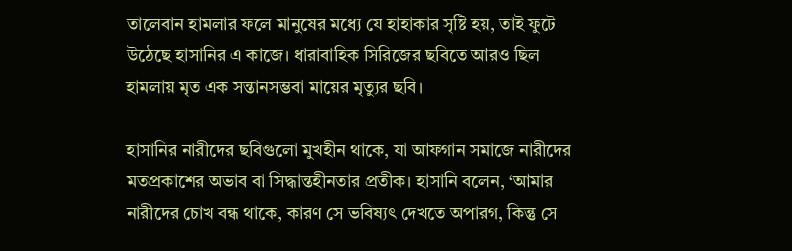তালেবান হামলার ফলে মানুষের মধ্যে যে হাহাকার সৃষ্টি হয়, তাই ফুটে উঠেছে হাসানির এ কাজে। ধারাবাহিক সিরিজের ছবিতে আরও ছিল হামলায় মৃত এক সন্তানসম্ভবা মায়ের মৃত্যুর ছবি।

হাসানির নারীদের ছবিগুলো মুখহীন থাকে, যা আফগান সমাজে নারীদের মতপ্রকাশের অভাব বা সিদ্ধান্তহীনতার প্রতীক। হাসানি বলেন, ‘আমার নারীদের চোখ বন্ধ থাকে, কারণ সে ভবিষ্যৎ দেখতে অপারগ, কিন্তু সে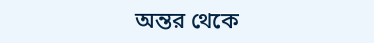অন্তর থেকে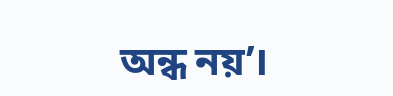অন্ধ নয়’।